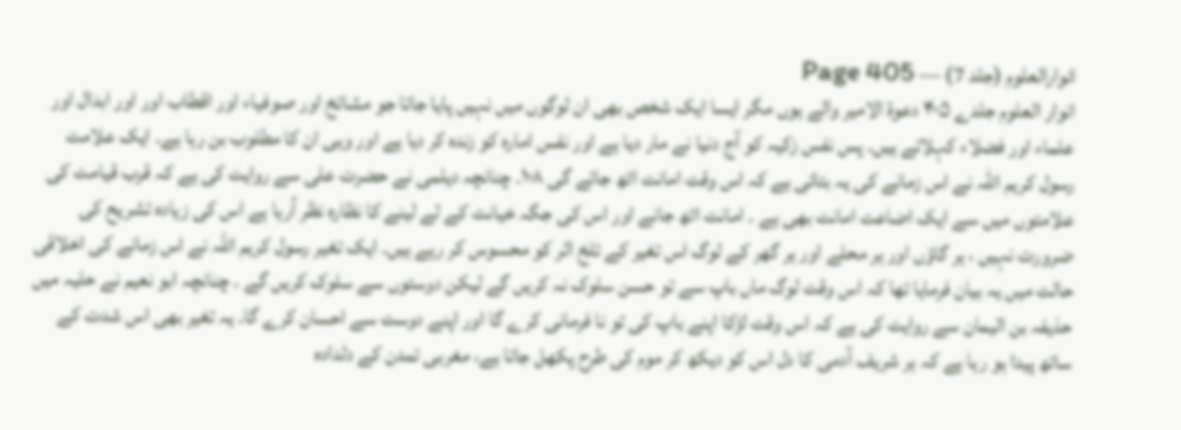انوارالعلوم (جلد 7) — Page 405
انوار العلوم جلدے ۴۰۵ دعوة الامير والے ہوں مگر ایسا ایک شخص بھی ان لوگوں میں نہیں پایا جاتا جو مشائخ اور صوفیاء اور اقطاب اور اور ابدال اور علماء اور فضلاء کہلاتے ہیں۔ پس نفس زکیہ کو آج دنیا نے مار دیا ہے اور نفس امارہ کو زندہ کر دیا ہے اور وہی ان کا مطلوب بن رہا ہے۔ ایک علامت رسول کریم اللہ نے اس زمانے کی یہ بتائی ہے کہ اس وقت امانت اٹھ جائے گی ۱۰۸۔ چنانچہ دیلمی نے حضرت علی سے روایت کی ہے کہ قرب قیامت کی علامتوں میں سے ایک اضاعت امانت بھی ہے ۔ امانت اٹھ جانے اور اس کی جگہ خیانت کے لے لینے کا نظارہ نظر آرہا ہے اس کی زیادہ تشریح کی ضرورت نہیں ، ہر گاؤں اور ہر محلے اور ہر گھر کے لوگ اس تغیر کے تلخ اثر کو محسوس کر رہے ہیں۔ ایک تغیر رسول کریم اللہ نے اس زمانے کی اخلاقی حالت میں یہ بیان فرمایا تھا کہ اس وقت لوگ ماں باپ سے تو حسن سلوک نہ کریں گے لیکن دوستوں سے سلوک کریں گے ۔ چنانچہ ابو نعیم نے حلیہ میں حذیفہ بن الیمان سے روایت کی ہے کہ اس وقت لڑکا اپنے باپ کی تو نا فرمانی کرے گا اور اپنے دوست سے احسان کرے گا۔ یہ تغیر بھی اس شدت کے ساتھ پیدا ہو رہا ہے کہ ہر شریف آدمی کا دل اس کو دیکھ کر موم کی طرح پکھل جاتا ہے، مغربی تمدن کے دلدادہ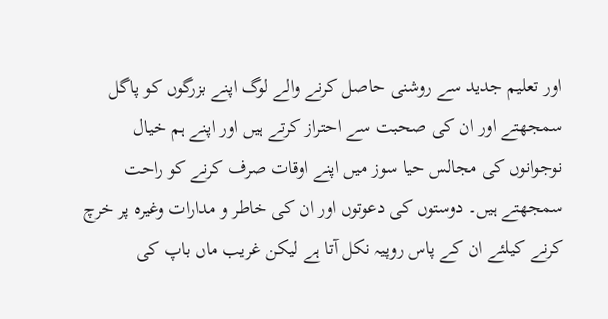اور تعلیم جدید سے روشنی حاصل کرنے والے لوگ اپنے بزرگوں کو پاگل سمجھتے اور ان کی صحبت سے احتراز کرتے ہیں اور اپنے ہم خیال نوجوانوں کی مجالس حیا سوز میں اپنے اوقات صرف کرنے کو راحت سمجھتے ہیں۔ دوستوں کی دعوتوں اور ان کی خاطر و مدارات وغیرہ پر خرچ کرنے کیلئے ان کے پاس روپیہ نکل آتا ہے لیکن غریب ماں باپ کی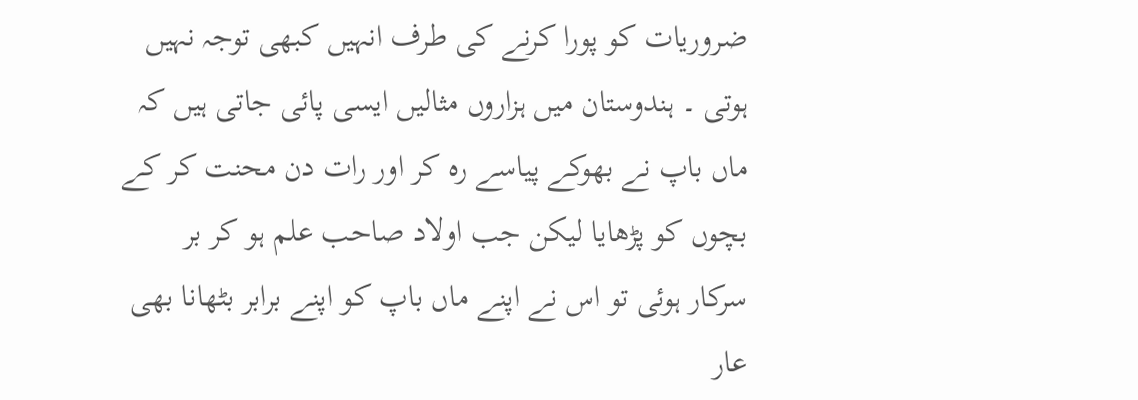ضروریات کو پورا کرنے کی طرف انہیں کبھی توجہ نہیں ہوتی ۔ ہندوستان میں ہزاروں مثالیں ایسی پائی جاتی ہیں کہ ماں باپ نے بھوکے پیاسے رہ کر اور رات دن محنت کر کے بچوں کو پڑھایا لیکن جب اولاد صاحب علم ہو کر بر سرکار ہوئی تو اس نے اپنے ماں باپ کو اپنے برابر بٹھانا بھی عار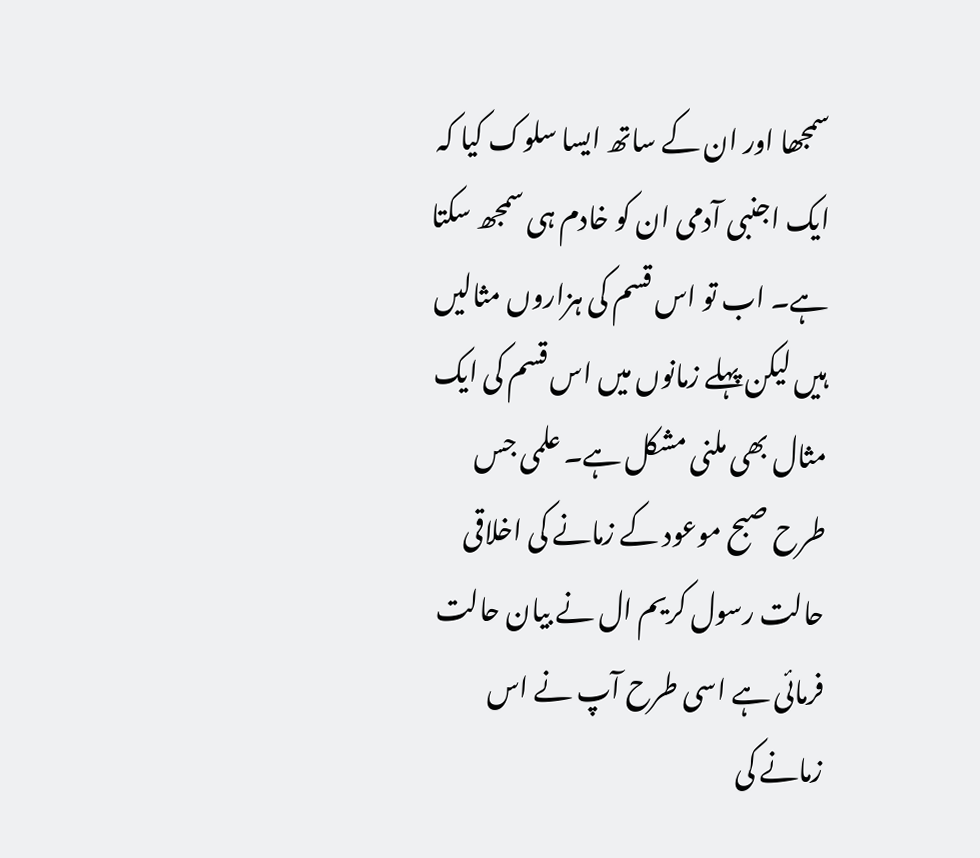سمجھا اور ان کے ساتھ ایسا سلوک کیا کہ ایک اجنبی آدمی ان کو خادم ہی سمجھ سکتا ہے۔ اب تو اس قسم کی ہزاروں مثالیں ہیں لیکن پہلے زمانوں میں اس قسم کی ایک مثال بھی ملنی مشکل ہے۔ علمی جس طرح صبح موعود کے زمانے کی اخلاقی حالت رسول کریم ال نے بیان حالت فرمائی ہے اسی طرح آپ نے اس زمانے کی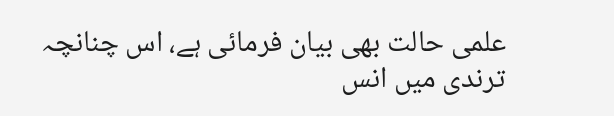علمی حالت بھی بیان فرمائی ہے، اس چنانچہ ترندی میں انس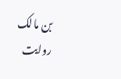بن مالک روایت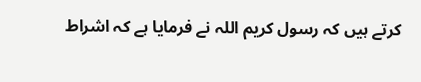کرتے ہیں کہ رسول کریم اللہ نے فرمایا ہے کہ اشراط